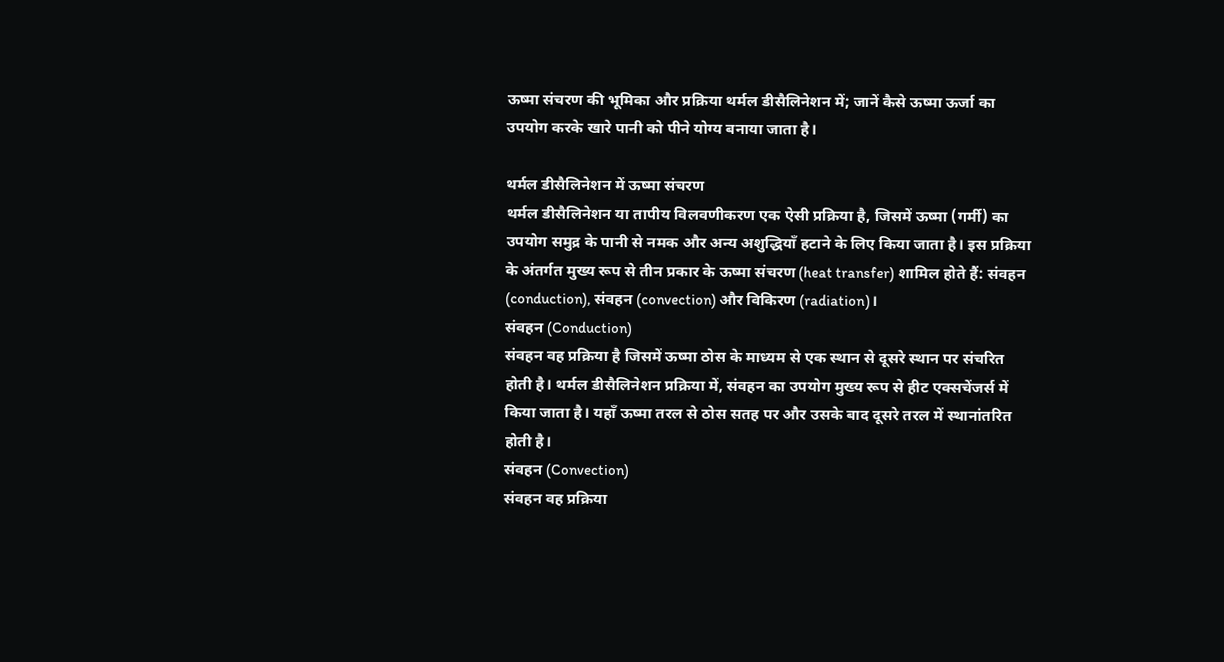ऊष्मा संचरण की भूमिका और प्रक्रिया थर्मल डीसैलिनेशन में; जानें कैसे ऊष्मा ऊर्जा का उपयोग करके खारे पानी को पीने योग्य बनाया जाता है।

थर्मल डीसैलिनेशन में ऊष्मा संचरण
थर्मल डीसैलिनेशन या तापीय विलवणीकरण एक ऐसी प्रक्रिया है, जिसमें ऊष्मा (गर्मी) का उपयोग समुद्र के पानी से नमक और अन्य अशुद्धियाँ हटाने के लिए किया जाता है। इस प्रक्रिया के अंतर्गत मुख्य रूप से तीन प्रकार के ऊष्मा संचरण (heat transfer) शामिल होते हैं: संवहन (conduction), संवहन (convection) और विकिरण (radiation)।
संवहन (Conduction)
संवहन वह प्रक्रिया है जिसमें ऊष्मा ठोस के माध्यम से एक स्थान से दूसरे स्थान पर संचरित होती है। थर्मल डीसैलिनेशन प्रक्रिया में, संवहन का उपयोग मुख्य रूप से हीट एक्सचेंजर्स में किया जाता है। यहाँ ऊष्मा तरल से ठोस सतह पर और उसके बाद दूसरे तरल में स्थानांतरित होती है।
संवहन (Convection)
संवहन वह प्रक्रिया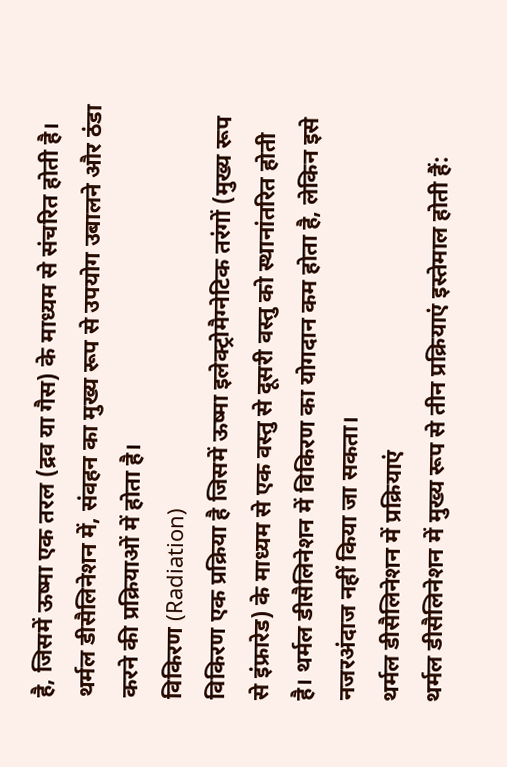है, जिसमें ऊष्मा एक तरल (द्रव या गैस) के माध्यम से संचरित होती है। थर्मल डीसैलिनेशन में, संवहन का मुख्य रूप से उपयोग उबालने और ठंडा करने की प्रक्रियाओं में होता है।
विकिरण (Radiation)
विकिरण एक प्रक्रिया है जिसमें ऊष्मा इलेक्ट्रोमैग्नेटिक तरंगों (मुख्य रूप से इंफ्रारेड) के माध्यम से एक वस्तु से दूसरी वस्तु को स्थानांतरित होती है। थर्मल डीसैलिनेशन में विकिरण का योगदान कम होता है, लेकिन इसे नजरअंदाज नहीं किया जा सकता।
थर्मल डीसैलिनेशन में प्रक्रियाएं
थर्मल डीसैलिनेशन में मुख्य रूप से तीन प्रक्रियाएं इस्तेमाल होती हैं: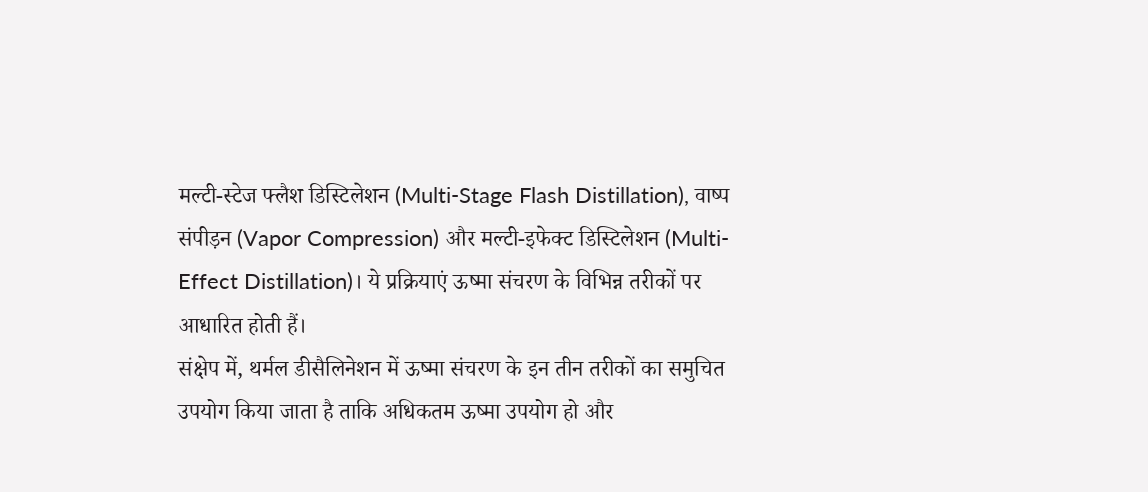मल्टी-स्टेज फ्लैश डिस्टिलेशन (Multi-Stage Flash Distillation), वाष्प संपीड़न (Vapor Compression) और मल्टी-इफेक्ट डिस्टिलेशन (Multi-Effect Distillation)। ये प्रक्रियाएं ऊष्मा संचरण के विभिन्न तरीकों पर आधारित होती हैं।
संक्षेप में, थर्मल डीसैलिनेशन में ऊष्मा संचरण के इन तीन तरीकों का समुचित उपयोग किया जाता है ताकि अधिकतम ऊष्मा उपयोग हो और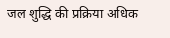जल शुद्धि की प्रक्रिया अधिक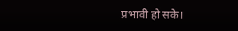प्रभावी हो सके।